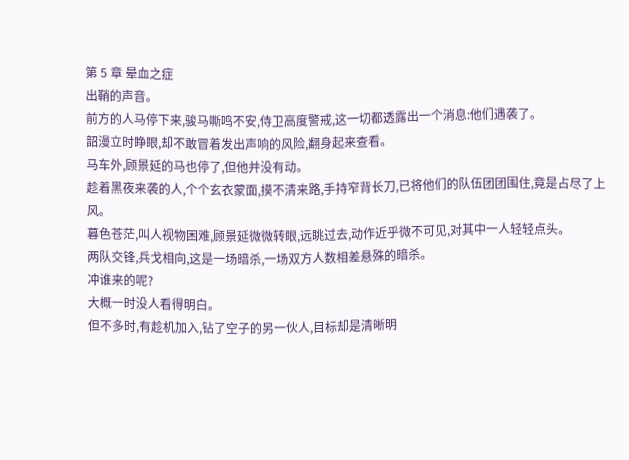第 5 章 晕血之症
出鞘的声音。
前方的人马停下来,骏马嘶鸣不安,侍卫高度警戒,这一切都透露出一个消息:他们遇袭了。
韶漫立时睁眼,却不敢冒着发出声响的风险,翻身起来查看。
马车外,顾景延的马也停了,但他并没有动。
趁着黑夜来袭的人,个个玄衣蒙面,摸不清来路,手持窄背长刀,已将他们的队伍团团围住,竟是占尽了上风。
暮色苍茫,叫人视物困难,顾景延微微转眼,远眺过去,动作近乎微不可见,对其中一人轻轻点头。
两队交锋,兵戈相向,这是一场暗杀,一场双方人数相差悬殊的暗杀。
冲谁来的呢?
大概一时没人看得明白。
但不多时,有趁机加入,钻了空子的另一伙人,目标却是清晰明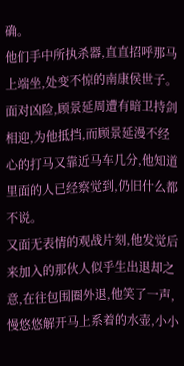确。
他们手中所执杀器,直直招呼那马上端坐,处变不惊的南康侯世子。
面对凶险,顾景延周遭有暗卫持剑相迎,为他抵挡,而顾景延漫不经心的打马又靠近马车几分,他知道里面的人已经察觉到,仍旧什么都不说。
又面无表情的观战片刻,他发觉后来加入的那伙人似乎生出退却之意,在往包围圈外退,他笑了一声,慢悠悠解开马上系着的水壶,小小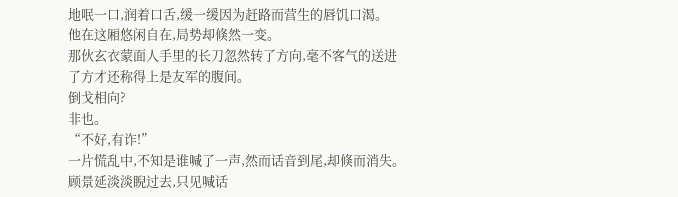地呡一口,润着口舌,缓一缓因为赶路而营生的唇饥口渴。
他在这厢悠闲自在,局势却倏然一变。
那伙玄衣蒙面人手里的长刀忽然转了方向,毫不客气的送进了方才还称得上是友军的腹间。
倒戈相向?
非也。
“不好,有诈!”
一片慌乱中,不知是谁喊了一声,然而话音到尾,却倏而消失。
顾景延淡淡睨过去,只见喊话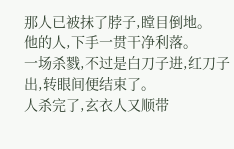那人已被抹了脖子,瞠目倒地。
他的人,下手一贯干净利落。
一场杀戮,不过是白刀子进,红刀子出,转眼间便结束了。
人杀完了,玄衣人又顺带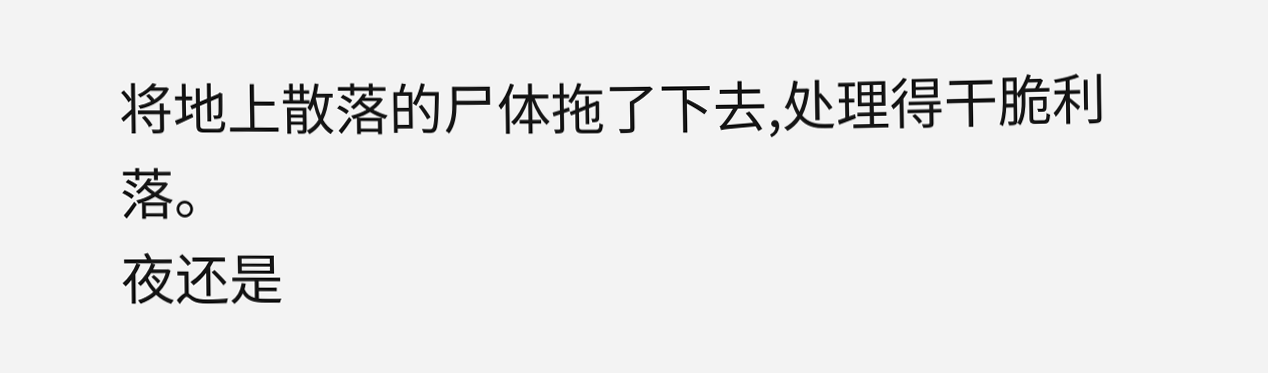将地上散落的尸体拖了下去,处理得干脆利落。
夜还是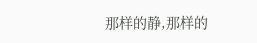那样的静,那样的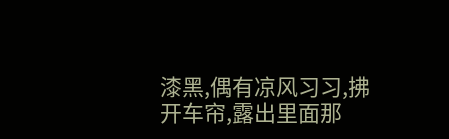漆黑,偶有凉风习习,拂开车帘,露出里面那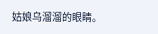姑娘乌溜溜的眼睛。